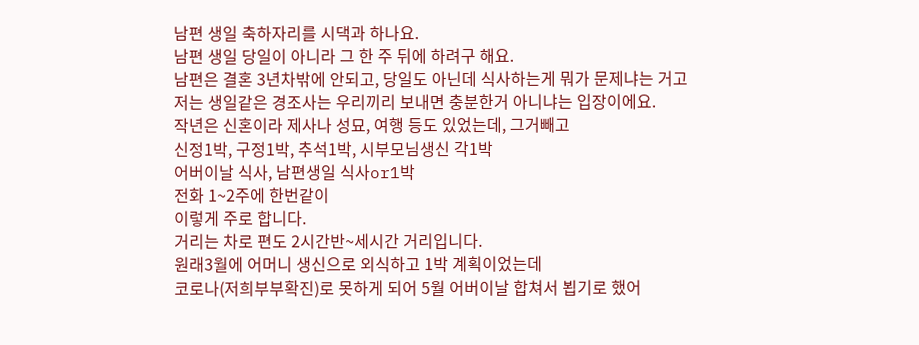남편 생일 축하자리를 시댁과 하나요.
남편 생일 당일이 아니라 그 한 주 뒤에 하려구 해요.
남편은 결혼 3년차밖에 안되고, 당일도 아닌데 식사하는게 뭐가 문제냐는 거고
저는 생일같은 경조사는 우리끼리 보내면 충분한거 아니냐는 입장이에요.
작년은 신혼이라 제사나 성묘, 여행 등도 있었는데, 그거빼고
신정1박, 구정1박, 추석1박, 시부모님생신 각1박
어버이날 식사, 남편생일 식사or1박
전화 1~2주에 한번같이
이렇게 주로 합니다.
거리는 차로 편도 2시간반~세시간 거리입니다.
원래3월에 어머니 생신으로 외식하고 1박 계획이었는데
코로나(저희부부확진)로 못하게 되어 5월 어버이날 합쳐서 뵙기로 했어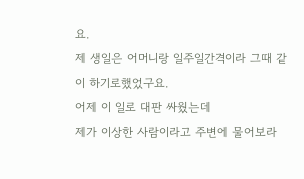요.
제 생일은 어머니랑 일주일간격이라 그때 같이 하기로했었구요.
어제 이 일로 대판 싸웠는데
제가 이상한 사람이라고 주변에 물어보라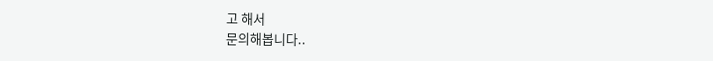고 해서
문의해봅니다..